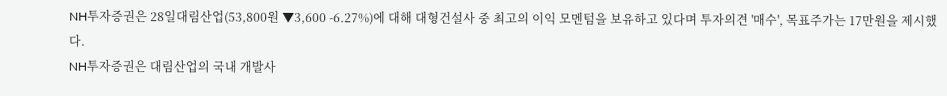NH투자증권은 28일대림산업(53,800원 ▼3,600 -6.27%)에 대해 대형건설사 중 최고의 이익 모멘텀을 보유하고 있다며 투자의견 '매수', 목표주가는 17만원을 제시했다.
NH투자증권은 대림산업의 국내 개발사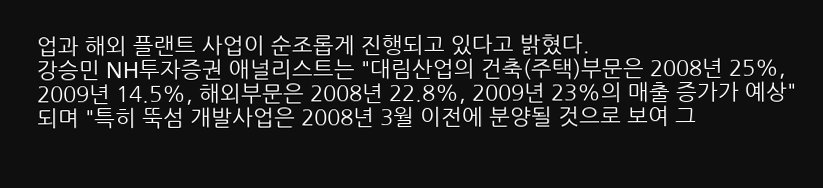업과 해외 플랜트 사업이 순조롭게 진행되고 있다고 밝혔다.
강승민 NH투자증권 애널리스트는 "대림산업의 건축(주택)부문은 2008년 25%, 2009년 14.5%, 해외부문은 2008년 22.8%, 2009년 23%의 매출 증가가 예상"되며 "특히 뚝섬 개발사업은 2008년 3월 이전에 분양될 것으로 보여 그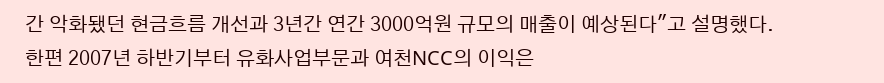간 악화됐던 현금흐름 개선과 3년간 연간 3000억원 규모의 매출이 예상된다"고 설명했다.
한편 2007년 하반기부터 유화사업부문과 여천NCC의 이익은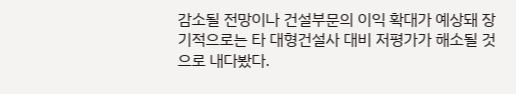감소될 전망이나 건설부문의 이익 확대가 예상돼 장기적으로는 타 대형건설사 대비 저평가가 해소될 것으로 내다봤다.